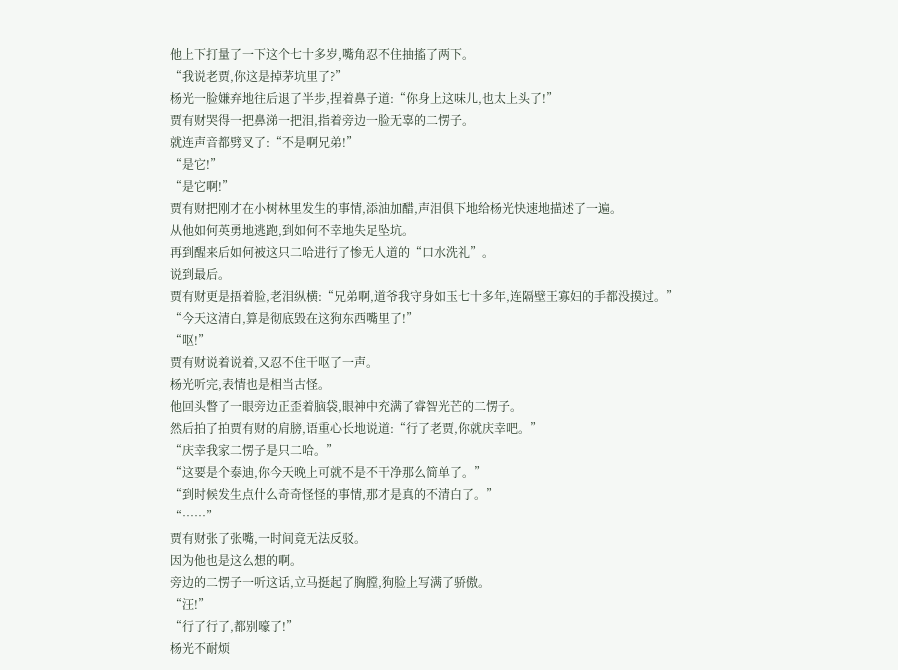他上下打量了一下这个七十多岁,嘴角忍不住抽搐了两下。
“我说老贾,你这是掉茅坑里了?”
杨光一脸嫌弃地往后退了半步,捏着鼻子道:“你身上这味儿,也太上头了!”
贾有财哭得一把鼻涕一把泪,指着旁边一脸无辜的二愣子。
就连声音都劈叉了:“不是啊兄弟!”
“是它!”
“是它啊!”
贾有财把刚才在小树林里发生的事情,添油加醋,声泪俱下地给杨光快速地描述了一遍。
从他如何英勇地逃跑,到如何不幸地失足坠坑。
再到醒来后如何被这只二哈进行了惨无人道的“口水洗礼”。
说到最后。
贾有财更是捂着脸,老泪纵横:“兄弟啊,道爷我守身如玉七十多年,连隔壁王寡妇的手都没摸过。”
“今天这清白,算是彻底毁在这狗东西嘴里了!”
“呕!”
贾有财说着说着,又忍不住干呕了一声。
杨光听完,表情也是相当古怪。
他回头瞥了一眼旁边正歪着脑袋,眼神中充满了睿智光芒的二愣子。
然后拍了拍贾有财的肩膀,语重心长地说道:“行了老贾,你就庆幸吧。”
“庆幸我家二愣子是只二哈。”
“这要是个泰迪,你今天晚上可就不是不干净那么简单了。”
“到时候发生点什么奇奇怪怪的事情,那才是真的不清白了。”
“……”
贾有财张了张嘴,一时间竟无法反驳。
因为他也是这么想的啊。
旁边的二愣子一听这话,立马挺起了胸膛,狗脸上写满了骄傲。
“汪!”
“行了行了,都别嚎了!”
杨光不耐烦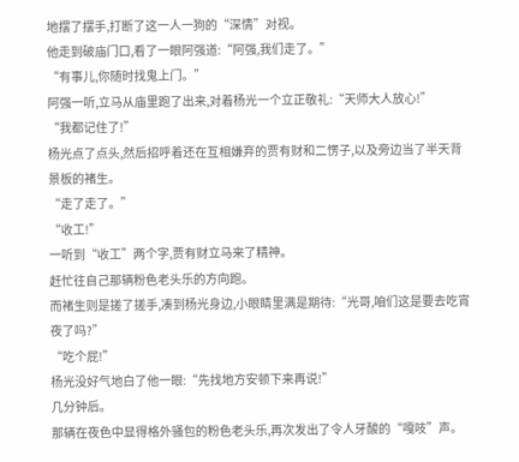地摆了摆手,打断了这一人一狗的“深情”对视。
他走到破庙门口,看了一眼阿强道:“阿强,我们走了。”
“有事儿,你随时找鬼上门。”
阿强一听,立马从庙里跑了出来,对着杨光一个立正敬礼:“天师大人放心!”
“我都记住了!”
杨光点了点头,然后招呼着还在互相嫌弃的贾有财和二愣子,以及旁边当了半天背景板的褚生。
“走了走了。”
“收工!”
一听到“收工”两个字,贾有财立马来了精神。
赶忙往自己那辆粉色老头乐的方向跑。
而褚生则是搓了搓手,凑到杨光身边,小眼睛里满是期待:“光哥,咱们这是要去吃宵夜了吗?”
“吃个屁!”
杨光没好气地白了他一眼:“先找地方安顿下来再说!”
几分钟后。
那辆在夜色中显得格外骚包的粉色老头乐,再次发出了令人牙酸的“嘎吱”声。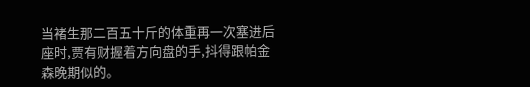当褚生那二百五十斤的体重再一次塞进后座时,贾有财握着方向盘的手,抖得跟帕金森晚期似的。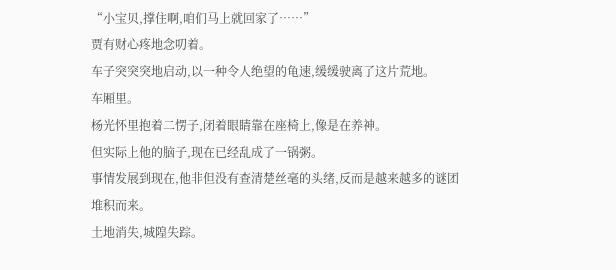“小宝贝,撑住啊,咱们马上就回家了……”
贾有财心疼地念叨着。
车子突突突地启动,以一种令人绝望的龟速,缓缓驶离了这片荒地。
车厢里。
杨光怀里抱着二愣子,闭着眼睛靠在座椅上,像是在养神。
但实际上他的脑子,现在已经乱成了一锅粥。
事情发展到现在,他非但没有查清楚丝毫的头绪,反而是越来越多的谜团堆积而来。
土地消失,城隍失踪。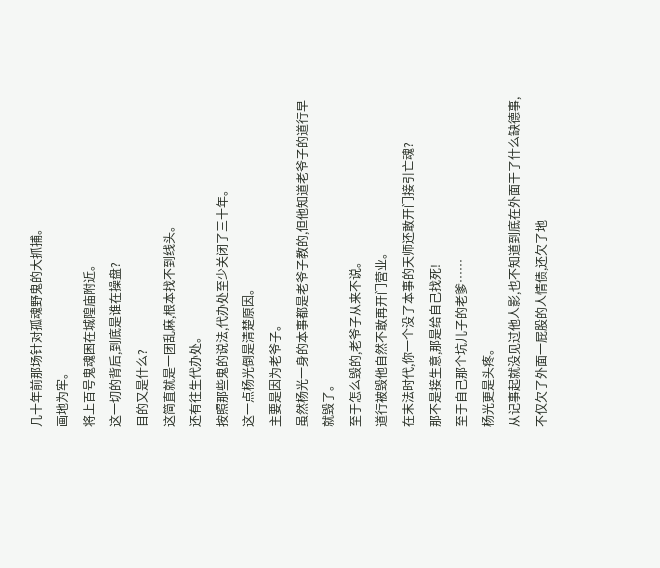几十年前那场针对孤魂野鬼的大抓捕。
画地为牢。
将上百号鬼魂困在城隍庙附近。
这一切的背后,到底是谁在操盘?
目的又是什么?
这简直就是一团乱麻,根本找不到线头。
还有往生代办处。
按照那些鬼的说法,代办处至少关闭了三十年。
这一点杨光倒是清楚原因。
主要是因为老爷子。
虽然杨光一身的本事都是老爷子教的,但他知道老爷子的道行早就毁了。
至于怎么毁的,老爷子从来不说。
道行被毁他自然不敢再开门营业。
在末法时代,你一个没了本事的天师还敢开门接引亡魂?
那不是接生意,那是给自己找死!
至于自己那个坑儿子的老爹……
杨光更是头疼。
从记事起就没见过他人影,也不知道到底在外面干了什么缺德事,不仅欠了外面一屁股的人情债,还欠了地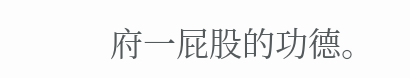府一屁股的功德。